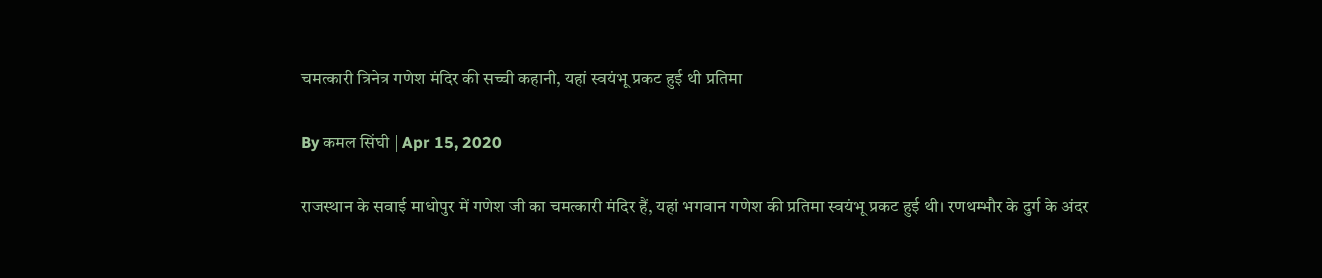चमत्कारी त्रिनेत्र गणेश मंदिर की सच्ची कहानी, यहां स्वयंभू प्रकट हुई थी प्रतिमा

By कमल सिंघी | Apr 15, 2020

राजस्थान के सवाई माधोपुर में गणेश जी का चमत्कारी मंदिर हैं, यहां भगवान गणेश की प्रतिमा स्वयंभू प्रकट हुई थी। रणथम्भौर के दुर्ग के अंदर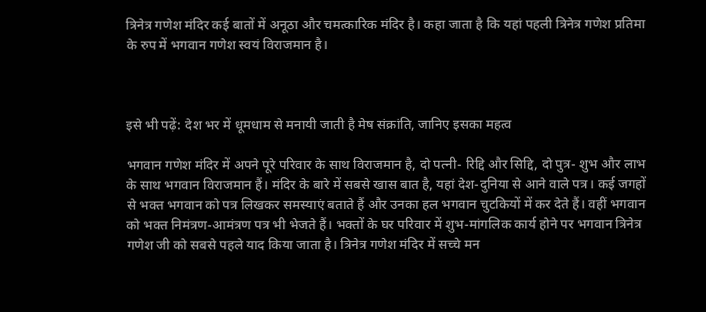त्रिनेत्र गणेश मंदिर कई बातों में अनूठा और चमत्कारिक मंदिर है। कहा जाता है कि यहां पहली त्रिनेत्र गणेश प्रतिमा के रुप में भगवान गणेश स्वयं विराजमान है।



इसे भी पढ़ें: देश भर में धूमधाम से मनायी जाती है मेष संक्रांति, जानिए इसका महत्व

भगवान गणेश मंदिर में अपने पूरे परिवार के साथ विराजमान है, दो पत्नी- रिद्दि और सिद्दि, दो पुत्र- शुभ और लाभ के साथ भगवान विराजमान हैं। मंदिर के बारे में सबसे खास बात है, यहां देश-दुनिया से आने वाले पत्र। कई जगहों से भक्त भगवान को पत्र लिखकर समस्याएं बताते हैं और उनका हल भगवान चुटकियों में कर देते हैं। वहीं भगवान को भक्त निमंत्रण-आमंत्रण पत्र भी भेजते हैं। भक्तों के घर परिवार में शुभ-मांगलिक कार्य होने पर भगवान त्रिनेत्र गणेश जी को सबसे पहले याद किया जाता है। त्रिनेत्र गणेश मंदिर में सच्चे मन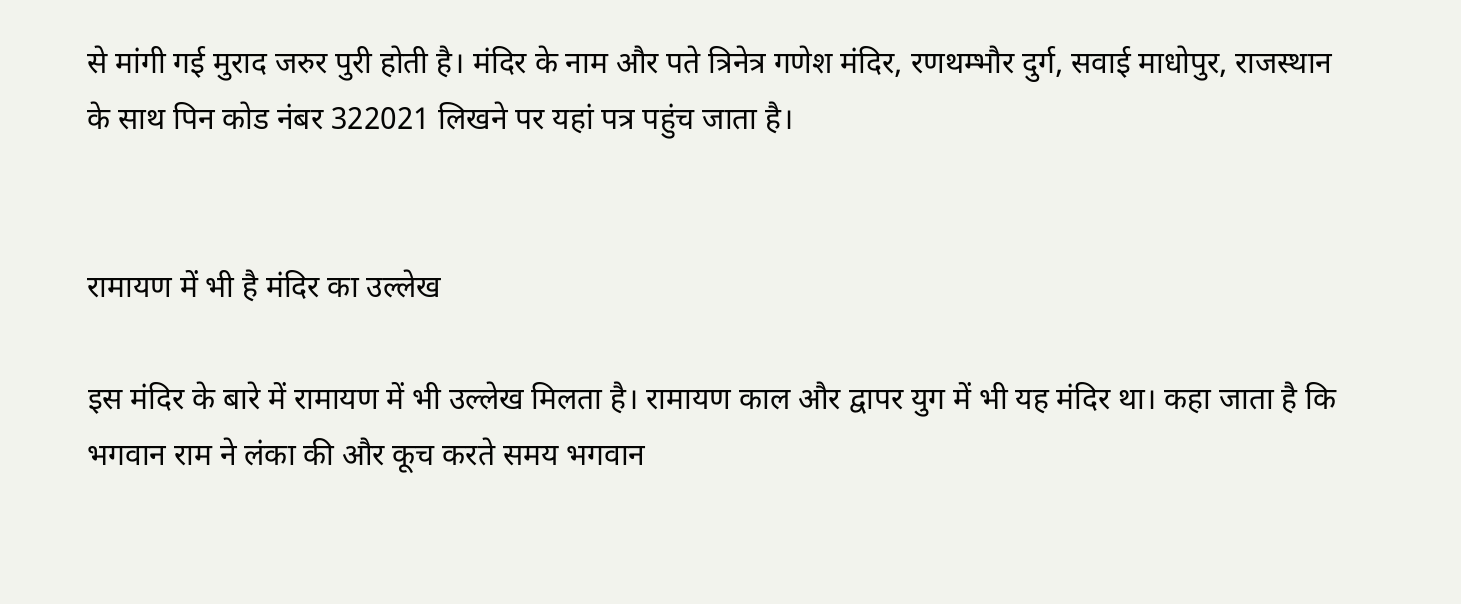से मांगी गई मुराद जरुर पुरी होती है। मंदिर के नाम और पते त्रिनेत्र गणेश मंदिर, रणथम्भौर दुर्ग, सवाई माधोपुर, राजस्थान के साथ पिन कोड नंबर 322021 लिखने पर यहां पत्र पहुंच जाता है।


रामायण में भी है मंदिर का उल्लेख

इस मंदिर के बारे में रामायण में भी उल्लेख मिलता है। रामायण काल और द्वापर युग में भी यह मंदिर था। कहा जाता है कि भगवान राम ने लंका की और कूच करते समय भगवान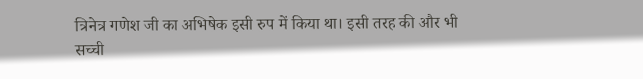त्रिनेत्र गणेश जी का अभिषेक इसी रुप में किया था। इसी तरह की और भी सच्ची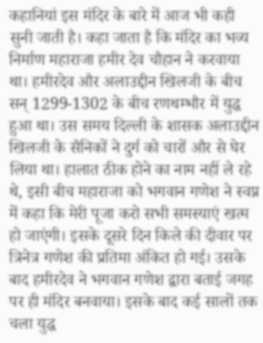कहानियां इस मंदिर के बारे में आज भी कही सुनी जाती है। कहा जाता है कि मंदिर का भव्य निर्माण महाराजा हमीर देव चौहान ने करवाया था। हमीरदेव और अलाउद्दीन खिलजी के बीच सन् 1299-1302 के बीच रणथम्भौर में युद्ध हुआ था। उस समय दिल्ली के शासक अलाउद्दीन खिलजी के सैनिकों ने दुर्ग को चारों और से घेर लिया था। हालात ठीक होने का नाम नहीं ले रहे थे, इसी बीच महाराजा को भगवान गणेश ने स्वप्न में कहा कि मेरी पूजा करो सभी समस्याएं खत्म हो जाएंगी। इसके दूसरे दिन किले की दीवार पर त्रिनेत्र गणेश की प्रतिमा अंकित हो गई। उसके बाद हमीरदेव ने भगवान गणेश द्वारा बताई जगह पर ही मंदिर बनवाया। इसके बाद कई सालों तक चला युद्ध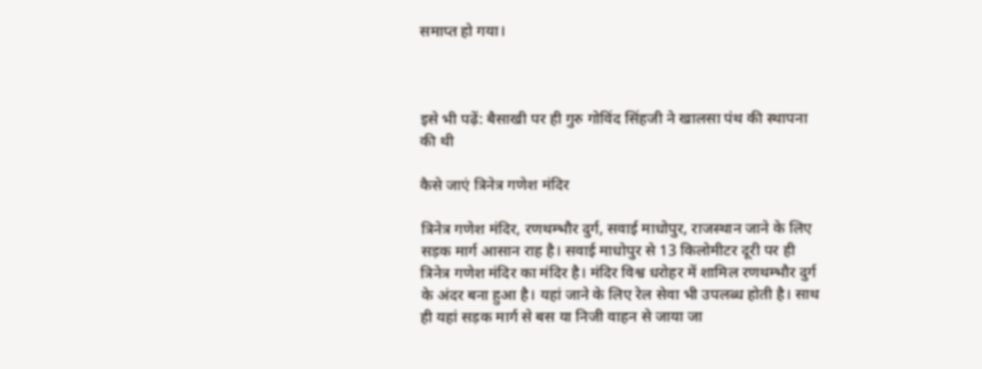समाप्त हो गया।



इसे भी पढ़ें: बैसाखी पर ही गुरु गोविंद सिंहजी ने खालसा पंथ की स्थापना की थी

कैसे जाएं त्रिनेत्र गणेश मंदिर

त्रिनेत्र गणेश मंदिर, रणथम्भौर दुर्ग, सवाई माधोपुर, राजस्थान जाने के लिए सड़क मार्ग आसान राह है। सवाई माधोपुर से 13 किलोमीटर दूरी पर ही त्रिनेत्र गणेश मंदिर का मंदिर है। मंदिर विश्व धरोहर में शामिल रणथम्भौर दुर्ग के अंदर बना हुआ है। यहां जाने के लिए रेल सेवा भी उपलब्ध होती है। साथ ही यहां सड़क मार्ग से बस या निजी वाहन से जाया जा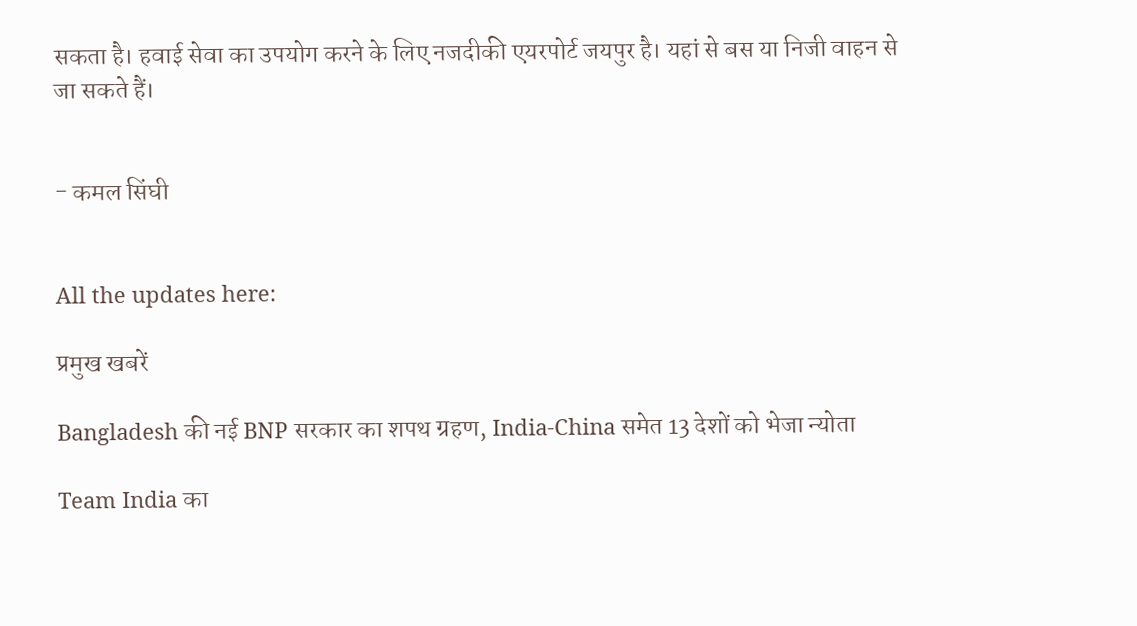सकता है। हवाई सेवा का उपयोग करने के लिए नजदीकी एयरपोर्ट जयपुर है। यहां से बस या निजी वाहन से जा सकते हैं।


- कमल सिंघी


All the updates here:

प्रमुख खबरें

Bangladesh की नई BNP सरकार का शपथ ग्रहण, India-China समेत 13 देशों को भेजा न्योता

Team India का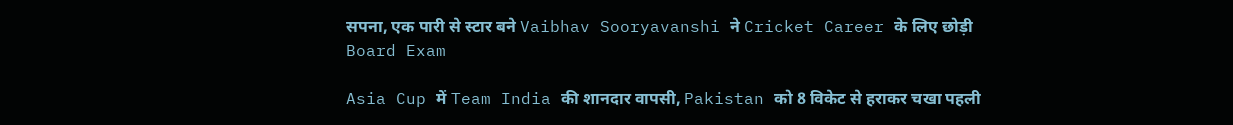सपना, एक पारी से स्टार बने Vaibhav Sooryavanshi ने Cricket Career के लिए छोड़ी Board Exam

Asia Cup में Team India की शानदार वापसी, Pakistan को 8 विकेट से हराकर चखा पहली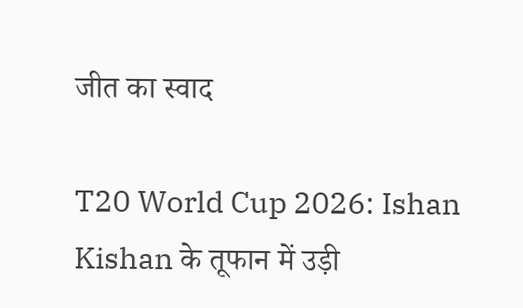जीत का स्वाद

T20 World Cup 2026: Ishan Kishan के तूफान में उड़ी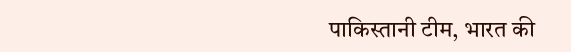पाकिस्तानी टीम, भारत की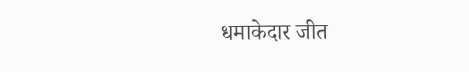धमाकेदार जीत